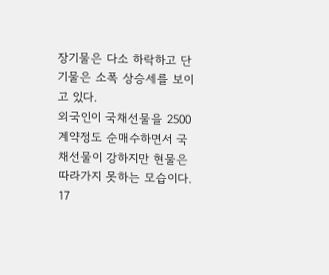장기물은 다소 하락하고 단기물은 소폭 상승세를 보이고 있다.
외국인이 국채선물을 2500계약정도 순매수하면서 국채선물이 강하지만 현물은 따라가지 못하는 모습이다.
17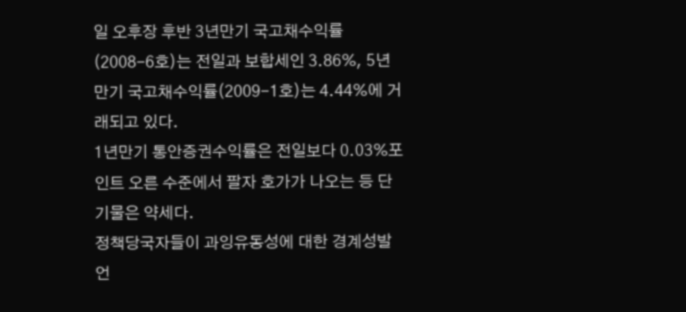일 오후장 후반 3년만기 국고채수익률(2008-6호)는 전일과 보합세인 3.86%, 5년만기 국고채수익률(2009-1호)는 4.44%에 거래되고 있다.
1년만기 통안증권수익률은 전일보다 0.03%포인트 오른 수준에서 팔자 호가가 나오는 등 단기물은 약세다.
정책당국자들이 과잉유동성에 대한 경계성발언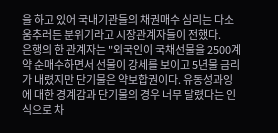을 하고 있어 국내기관들의 채권매수 심리는 다소 움추러든 분위기라고 시장관계자들이 전했다.
은행의 한 관계자는 "외국인이 국채선물을 2500계약 순매수하면서 선물이 강세를 보이고 5년물 금리가 내렸지만 단기물은 약보합권이다. 유동성과잉에 대한 경계감과 단기물의 경우 너무 달렸다는 인식으로 차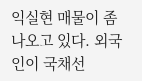익실현 매물이 좀 나오고 있다. 외국인이 국채선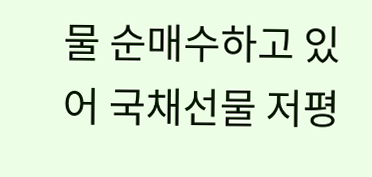물 순매수하고 있어 국채선물 저평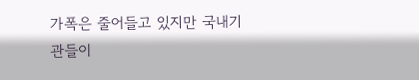가폭은 줄어들고 있지만 국내기관들이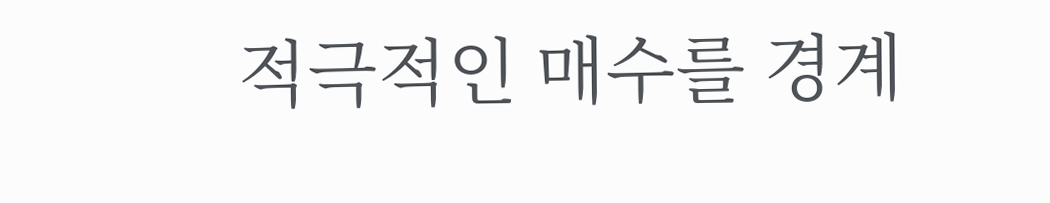적극적인 매수를 경계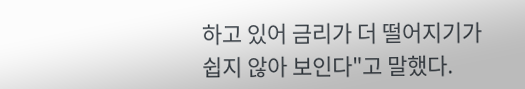하고 있어 금리가 더 떨어지기가 쉽지 않아 보인다"고 말했다.